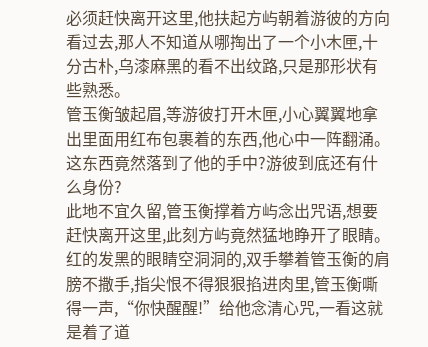必须赶快离开这里,他扶起方屿朝着游彼的方向看过去,那人不知道从哪掏出了一个小木匣,十分古朴,乌漆麻黑的看不出纹路,只是那形状有些熟悉。
管玉衡皱起眉,等游彼打开木匣,小心翼翼地拿出里面用红布包裹着的东西,他心中一阵翻涌。
这东西竟然落到了他的手中?游彼到底还有什么身份?
此地不宜久留,管玉衡撑着方屿念出咒语,想要赶快离开这里,此刻方屿竟然猛地睁开了眼睛。
红的发黑的眼睛空洞洞的,双手攀着管玉衡的肩膀不撒手,指尖恨不得狠狠掐进肉里,管玉衡嘶得一声,“你快醒醒!”给他念清心咒,一看这就是着了道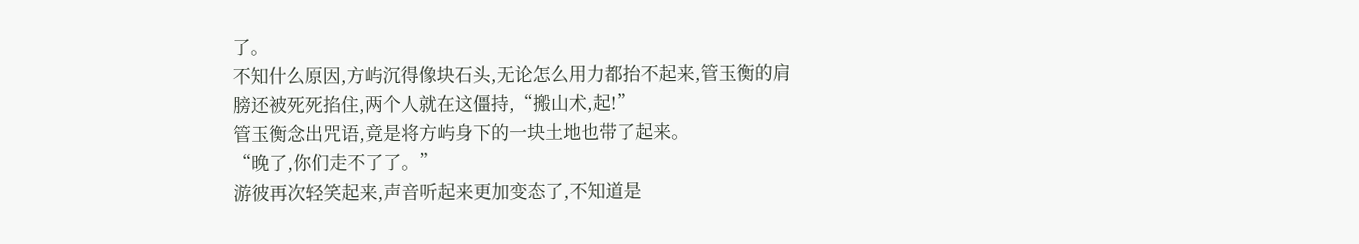了。
不知什么原因,方屿沉得像块石头,无论怎么用力都抬不起来,管玉衡的肩膀还被死死掐住,两个人就在这僵持,“搬山术,起!”
管玉衡念出咒语,竟是将方屿身下的一块土地也带了起来。
“晚了,你们走不了了。”
游彼再次轻笑起来,声音听起来更加变态了,不知道是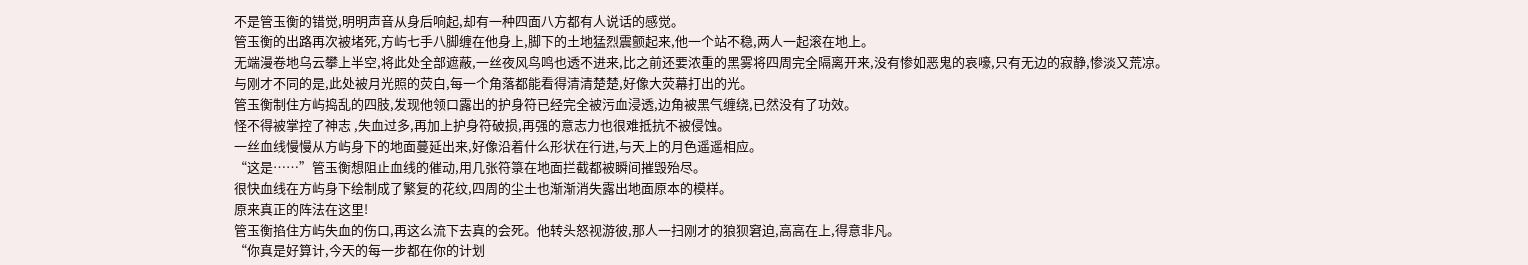不是管玉衡的错觉,明明声音从身后响起,却有一种四面八方都有人说话的感觉。
管玉衡的出路再次被堵死,方屿七手八脚缠在他身上,脚下的土地猛烈震颤起来,他一个站不稳,两人一起滚在地上。
无端漫卷地乌云攀上半空,将此处全部遮蔽,一丝夜风鸟鸣也透不进来,比之前还要浓重的黑雾将四周完全隔离开来,没有惨如恶鬼的哀嚎,只有无边的寂静,惨淡又荒凉。
与刚才不同的是,此处被月光照的荧白,每一个角落都能看得清清楚楚,好像大荧幕打出的光。
管玉衡制住方屿捣乱的四肢,发现他领口露出的护身符已经完全被污血浸透,边角被黑气缠绕,已然没有了功效。
怪不得被掌控了神志 ,失血过多,再加上护身符破损,再强的意志力也很难抵抗不被侵蚀。
一丝血线慢慢从方屿身下的地面蔓延出来,好像沿着什么形状在行进,与天上的月色遥遥相应。
“这是……”管玉衡想阻止血线的催动,用几张符箓在地面拦截都被瞬间摧毁殆尽。
很快血线在方屿身下绘制成了繁复的花纹,四周的尘土也渐渐消失露出地面原本的模样。
原来真正的阵法在这里!
管玉衡掐住方屿失血的伤口,再这么流下去真的会死。他转头怒视游彼,那人一扫刚才的狼狈窘迫,高高在上,得意非凡。
“你真是好算计,今天的每一步都在你的计划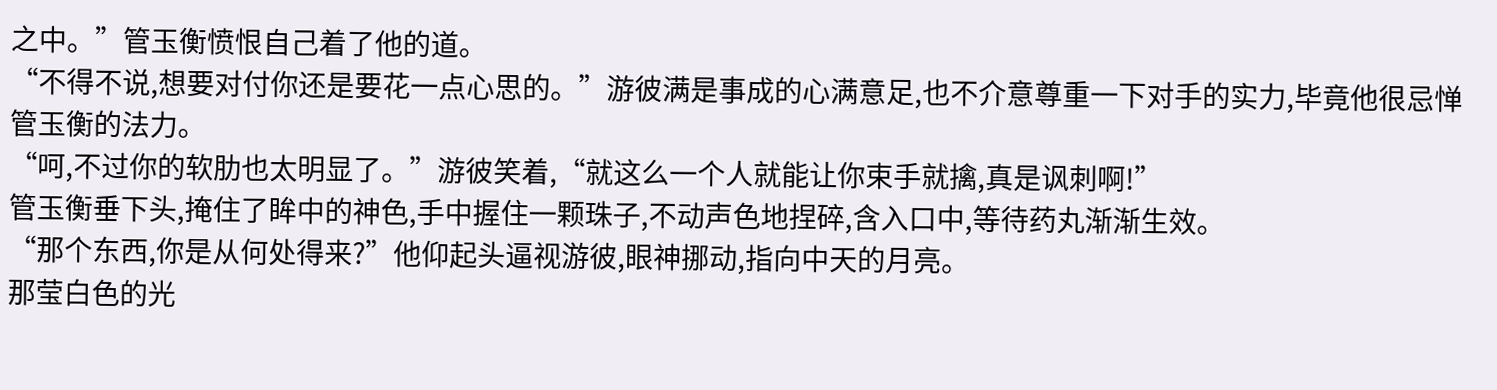之中。”管玉衡愤恨自己着了他的道。
“不得不说,想要对付你还是要花一点心思的。”游彼满是事成的心满意足,也不介意尊重一下对手的实力,毕竟他很忌惮管玉衡的法力。
“呵,不过你的软肋也太明显了。”游彼笑着,“就这么一个人就能让你束手就擒,真是讽刺啊!”
管玉衡垂下头,掩住了眸中的神色,手中握住一颗珠子,不动声色地捏碎,含入口中,等待药丸渐渐生效。
“那个东西,你是从何处得来?”他仰起头逼视游彼,眼神挪动,指向中天的月亮。
那莹白色的光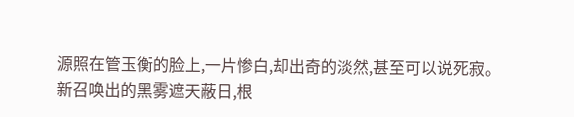源照在管玉衡的脸上,一片惨白,却出奇的淡然,甚至可以说死寂。
新召唤出的黑雾遮天蔽日,根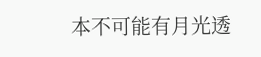本不可能有月光透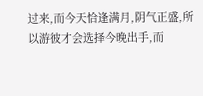过来,而今天恰逢满月,阴气正盛,所以游彼才会选择今晚出手,而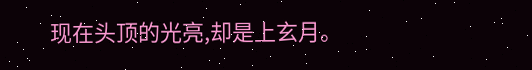现在头顶的光亮,却是上玄月。